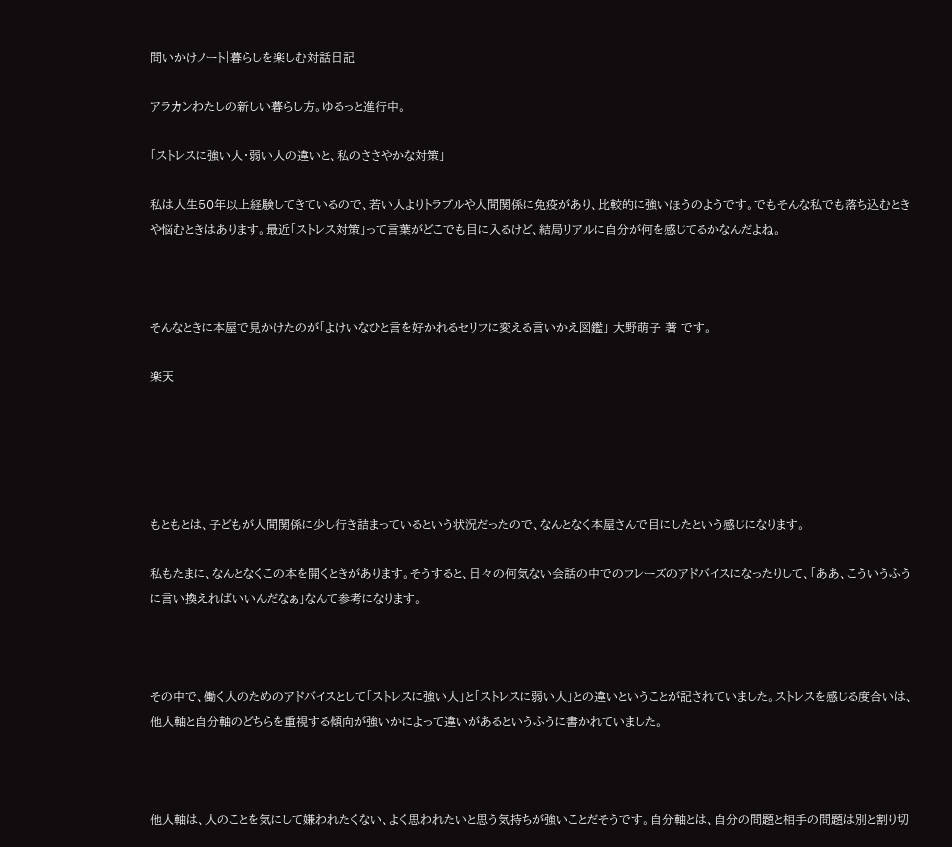問いかけノート|暮らしを楽しむ対話日記

アラカンわたしの新しい暮らし方。ゆるっと進行中。

「ストレスに強い人・弱い人の違いと、私のささやかな対策」

私は人生50年以上経験してきているので、若い人よりトラブルや人間関係に免疫があり、比較的に強いほうのようです。でもそんな私でも落ち込むときや悩むときはあります。最近「ストレス対策」って言葉がどこでも目に入るけど、結局リアルに自分が何を感じてるかなんだよね。



そんなときに本屋で見かけたのが「よけいなひと言を好かれるセリフに変える言いかえ図鑑」 大野萌子 著 です。

楽天





もともとは、子どもが人間関係に少し行き詰まっているという状況だったので、なんとなく本屋さんで目にしたという感じになります。

私もたまに、なんとなくこの本を開くときがあります。そうすると、日々の何気ない会話の中でのフレーズのアドバイスになったりして、「ああ、こういうふうに言い換えればいいんだなぁ」なんて参考になります。



その中で、働く人のためのアドバイスとして「ストレスに強い人」と「ストレスに弱い人」との違いということが記されていました。ストレスを感じる度合いは、他人軸と自分軸のどちらを重視する傾向が強いかによって違いがあるというふうに書かれていました。



他人軸は、人のことを気にして嫌われたくない、よく思われたいと思う気持ちが強いことだそうです。自分軸とは、自分の問題と相手の問題は別と割り切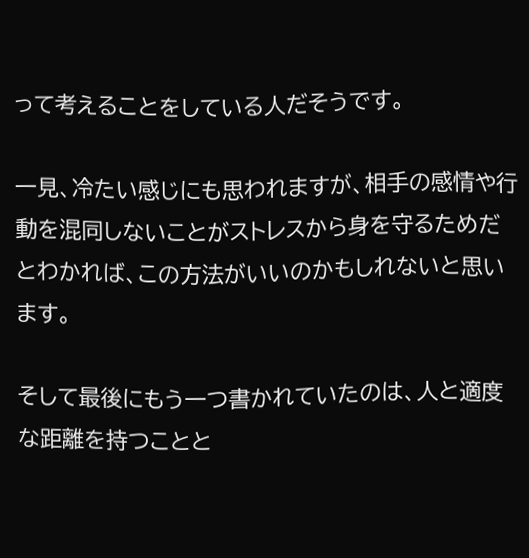って考えることをしている人だそうです。

一見、冷たい感じにも思われますが、相手の感情や行動を混同しないことがストレスから身を守るためだとわかれば、この方法がいいのかもしれないと思います。

そして最後にもう一つ書かれていたのは、人と適度な距離を持つことと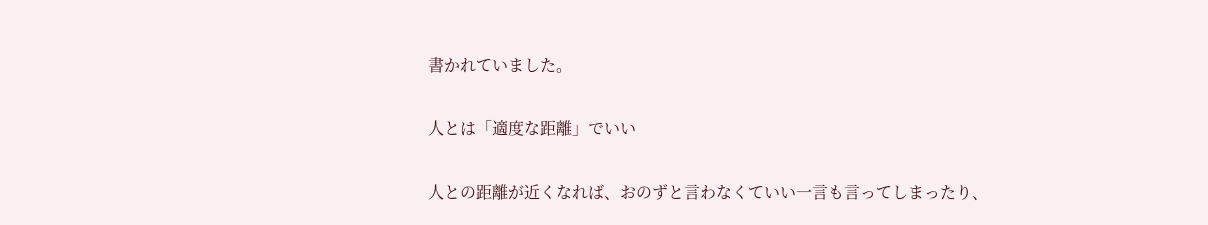書かれていました。

人とは「適度な距離」でいい

人との距離が近くなれば、おのずと言わなくていい一言も言ってしまったり、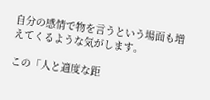自分の感情で物を言うという場面も増えてくるような気がします。

この「人と適度な距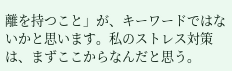離を持つこと」が、キーワードではないかと思います。私のストレス対策は、まずここからなんだと思う。